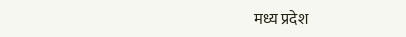मध्य प्रदेश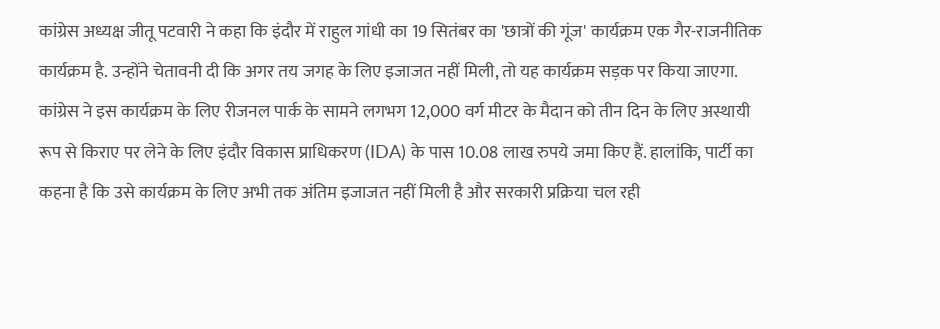कांग्रेस अध्यक्ष जीतू पटवारी ने कहा कि इंदौर में राहुल गांधी का 19 सितंबर का 'छात्रों की गूंज' कार्यक्रम एक गैर-राजनीतिक कार्यक्रम है. उन्होंने चेतावनी दी कि अगर तय जगह के लिए इजाजत नहीं मिली, तो यह कार्यक्रम सड़क पर किया जाएगा.
कांग्रेस ने इस कार्यक्रम के लिए रीजनल पार्क के सामने लगभग 12,000 वर्ग मीटर के मैदान को तीन दिन के लिए अस्थायी रूप से किराए पर लेने के लिए इंदौर विकास प्राधिकरण (IDA) के पास 10.08 लाख रुपये जमा किए हैं. हालांकि, पार्टी का कहना है कि उसे कार्यक्रम के लिए अभी तक अंतिम इजाजत नहीं मिली है और सरकारी प्रक्रिया चल रही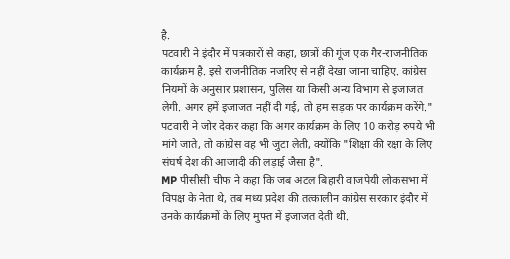है.
पटवारी ने इंदौर में पत्रकारों से कहा, छात्रों की गूंज एक गैर-राजनीतिक कार्यक्रम है. इसे राजनीतिक नजरिए से नहीं देखा जाना चाहिए. कांग्रेस नियमों के अनुसार प्रशासन, पुलिस या किसी अन्य विभाग से इजाजत लेगी. अगर हमें इजाजत नहीं दी गई, तो हम सड़क पर कार्यक्रम करेंगे."
पटवारी ने जोर देकर कहा कि अगर कार्यक्रम के लिए 10 करोड़ रुपये भी मांगे जाते, तो कांग्रेस वह भी जुटा लेती, क्योंकि "शिक्षा की रक्षा के लिए संघर्ष देश की आजादी की लड़ाई जैसा है".
MP पीसीसी चीफ ने कहा कि जब अटल बिहारी वाजपेयी लोकसभा में विपक्ष के नेता थे, तब मध्य प्रदेश की तत्कालीन कांग्रेस सरकार इंदौर में उनके कार्यक्रमों के लिए मुफ्त में इजाजत देती थी.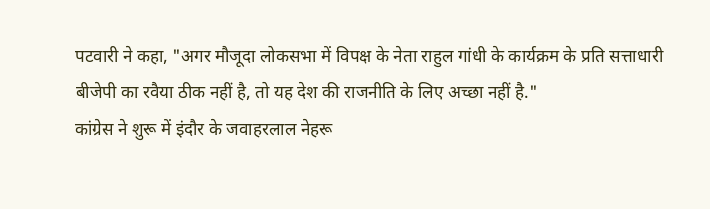पटवारी ने कहा, "अगर मौजूदा लोकसभा में विपक्ष के नेता राहुल गांधी के कार्यक्रम के प्रति सत्ताधारी बीजेपी का रवैया ठीक नहीं है, तो यह देश की राजनीति के लिए अच्छा नहीं है."
कांग्रेस ने शुरू में इंदौर के जवाहरलाल नेहरू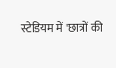स्टेडियम में 'छात्रों की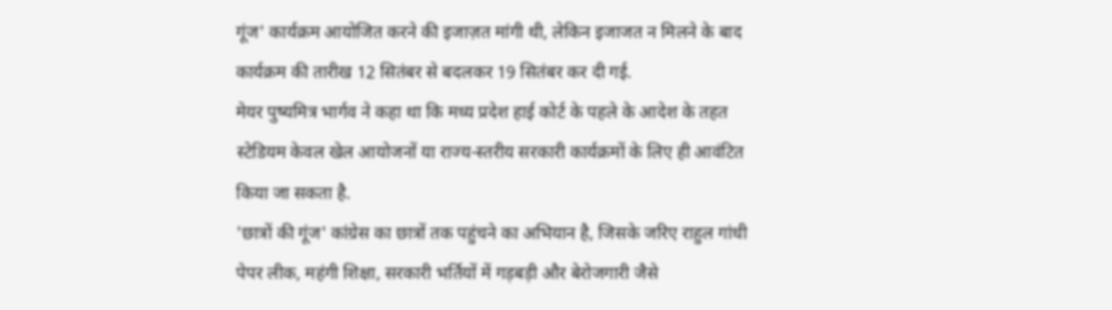गूंज' कार्यक्रम आयोजित करने की इजाज़त मांगी थी, लेकिन इजाजत न मिलने के बाद कार्यक्रम की तारीख 12 सितंबर से बदलकर 19 सितंबर कर दी गई.
मेयर पुष्यमित्र भार्गव ने कहा था कि मध्य प्रदेश हाई कोर्ट के पहले के आदेश के तहत स्टेडियम केवल खेल आयोजनों या राज्य-स्तरीय सरकारी कार्यक्रमों के लिए ही आवंटित किया जा सकता है.
'छात्रों की गूंज' कांग्रेस का छात्रों तक पहुंचने का अभियान है, जिसके जरिए राहुल गांधी पेपर लीक, महंगी शिक्षा, सरकारी भर्तियों में गड़बड़ी और बेरोजगारी जैसे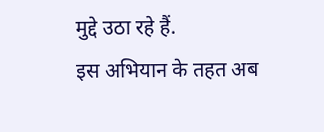मुद्दे उठा रहे हैं.
इस अभियान के तहत अब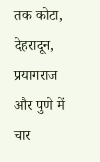तक कोटा, देहरादून, प्रयागराज और पुणे में चार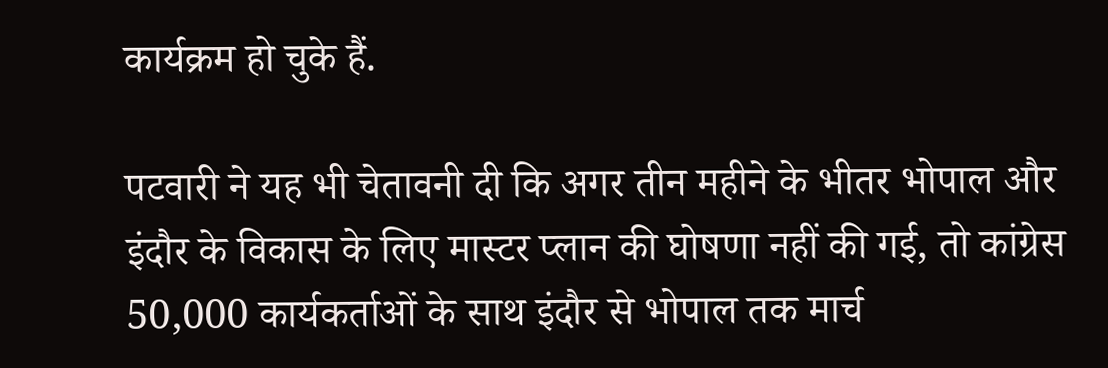कार्यक्रम हो चुके हैं.

पटवारी ने यह भी चेतावनी दी कि अगर तीन महीने के भीतर भोपाल और इंदौर के विकास के लिए मास्टर प्लान की घोषणा नहीं की गई, तो कांग्रेस 50,000 कार्यकर्ताओं के साथ इंदौर से भोपाल तक मार्च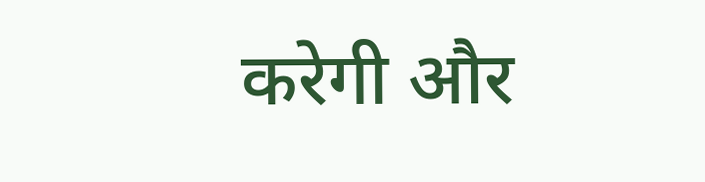करेगी और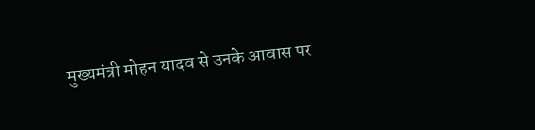मुख्यमंत्री मोहन यादव से उनके आवास पर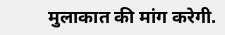मुलाकात की मांग करेगी.